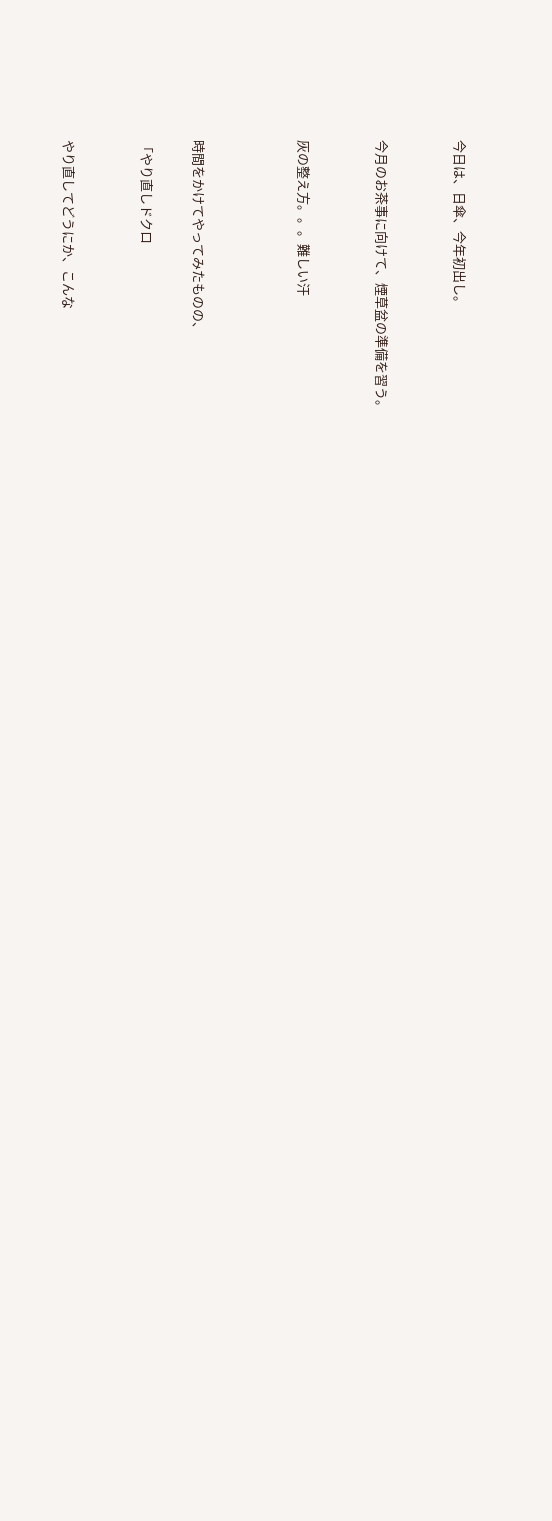今日は、日傘、今年初出し。


今月のお茶事に向けて、煙草盆の準備を習う。


灰の整え方。。。難しい汗



時間をかけてやってみたものの、

「やり直しドクロ


やり直してどうにか、こんな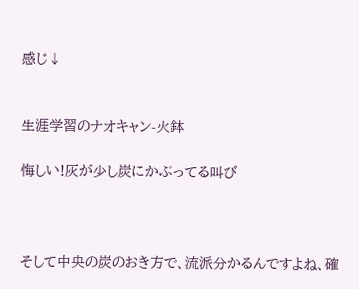感じ↓


生涯学習のナオキャン-火鉢

悔しい!灰が少し炭にかぶってる叫び



そして中央の炭のおき方で、流派分かるんですよね、確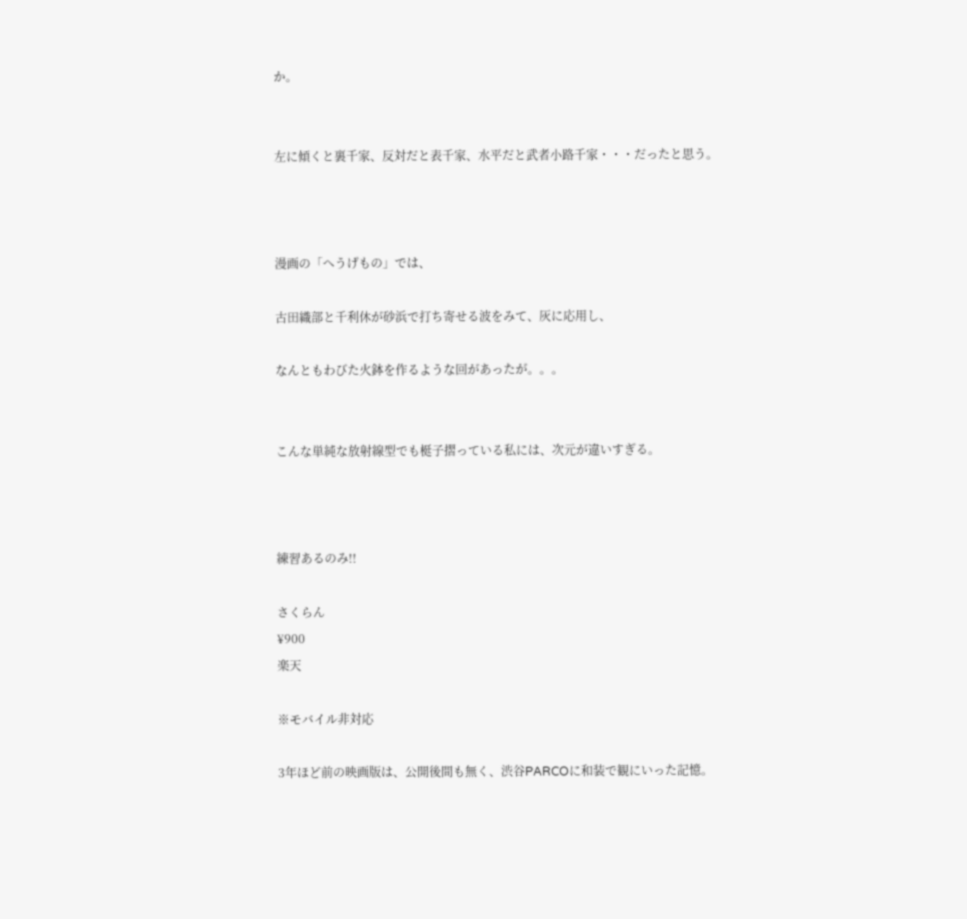か。


左に傾くと裏千家、反対だと表千家、水平だと武者小路千家・・・だったと思う。



漫画の「へうげもの」では、

古田織部と千利休が砂浜で打ち寄せる波をみて、灰に応用し、

なんともわびた火鉢を作るような回があったが。。。


こんな単純な放射線型でも梃子摺っている私には、次元が違いすぎる。



練習あるのみ!!

さくらん
¥900
楽天

※モバイル非対応

3年ほど前の映画版は、公開後間も無く、渋谷PARCOに和装で観にいった記憶。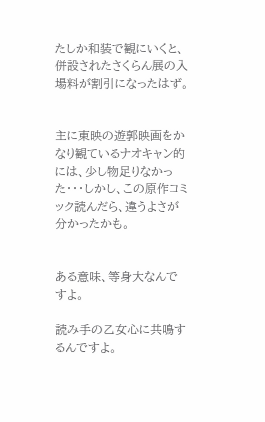たしか和装で観にいくと、併設されたさくらん展の入場料が割引になったはず。


主に東映の遊郭映画をかなり観ているナオキャン的には、少し物足りなかった・・・しかし、この原作コミック読んだら、違うよさが分かったかも。


ある意味、等身大なんですよ。

読み手の乙女心に共鳴するんですよ。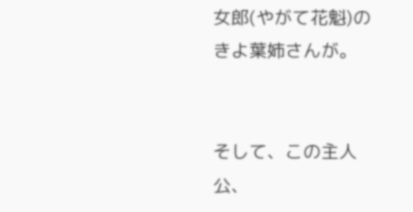女郎(やがて花魁)のきよ葉姉さんが。


そして、この主人公、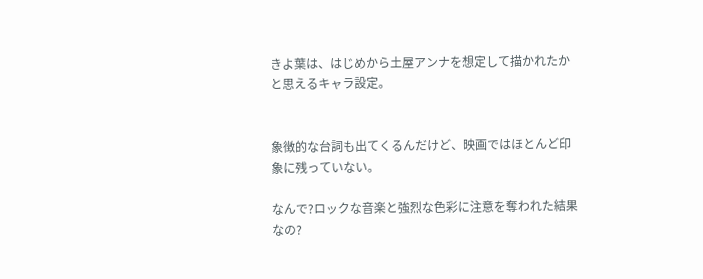きよ葉は、はじめから土屋アンナを想定して描かれたかと思えるキャラ設定。


象徴的な台詞も出てくるんだけど、映画ではほとんど印象に残っていない。

なんで?ロックな音楽と強烈な色彩に注意を奪われた結果なの?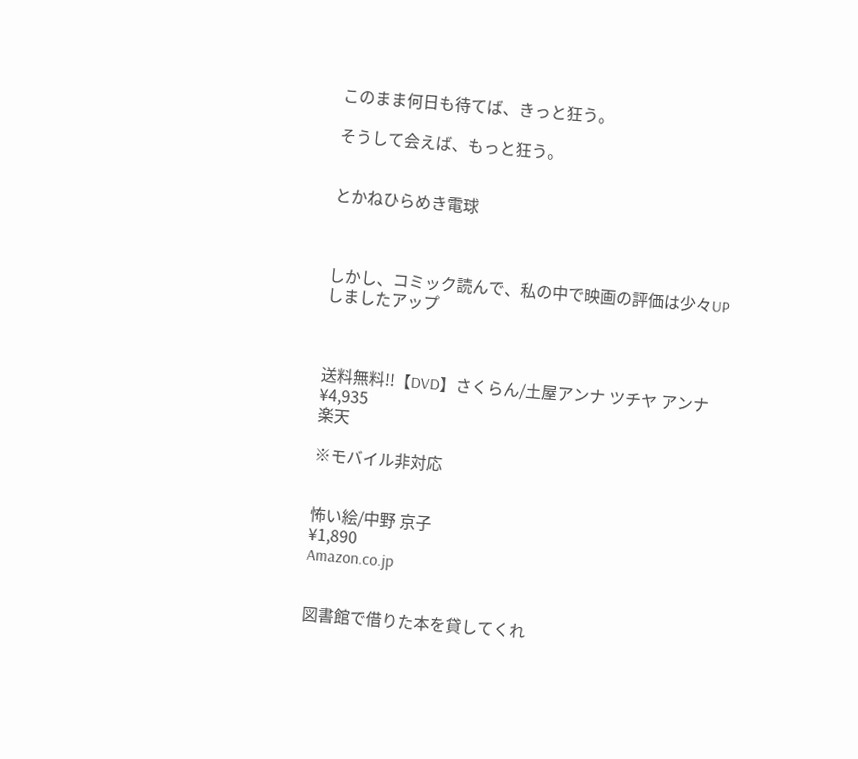このまま何日も待てば、きっと狂う。

そうして会えば、もっと狂う。


とかねひらめき電球



しかし、コミック読んで、私の中で映画の評価は少々UPしましたアップ



送料無料!!【DVD】さくらん/土屋アンナ ツチヤ アンナ
¥4,935
楽天

※モバイル非対応


怖い絵/中野 京子
¥1,890
Amazon.co.jp


図書館で借りた本を貸してくれ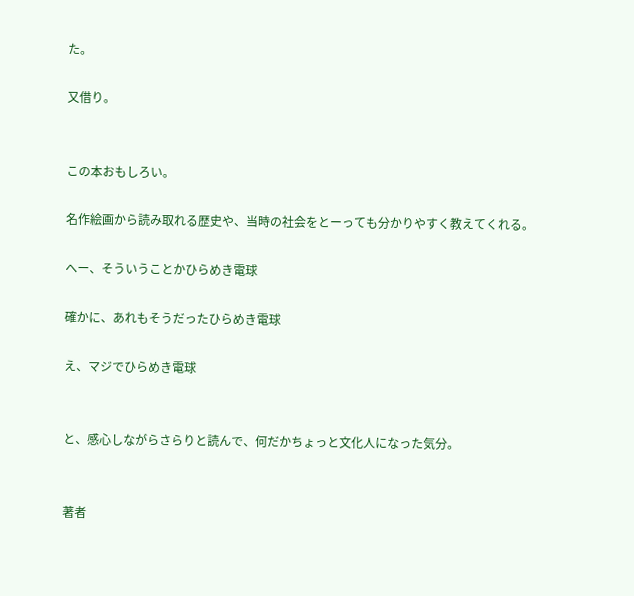た。

又借り。


この本おもしろい。

名作絵画から読み取れる歴史や、当時の社会をとーっても分かりやすく教えてくれる。

へー、そういうことかひらめき電球

確かに、あれもそうだったひらめき電球

え、マジでひらめき電球


と、感心しながらさらりと読んで、何だかちょっと文化人になった気分。


著者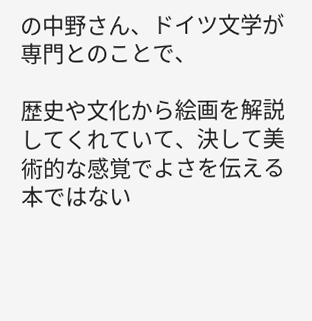の中野さん、ドイツ文学が専門とのことで、

歴史や文化から絵画を解説してくれていて、決して美術的な感覚でよさを伝える本ではない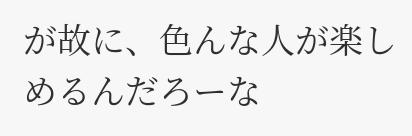が故に、色んな人が楽しめるんだろーな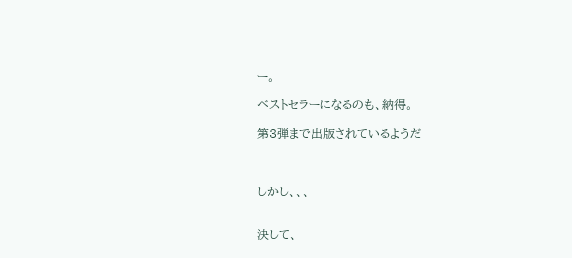ー。

ベストセラーになるのも、納得。

第3弾まで出版されているようだ



しかし、、、


決して、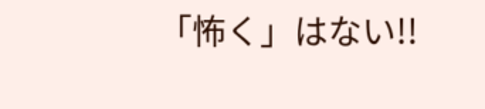「怖く」はない!!